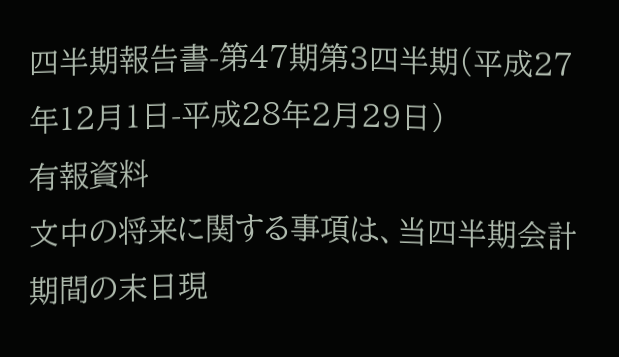四半期報告書-第47期第3四半期(平成27年12月1日-平成28年2月29日)
有報資料
文中の将来に関する事項は、当四半期会計期間の末日現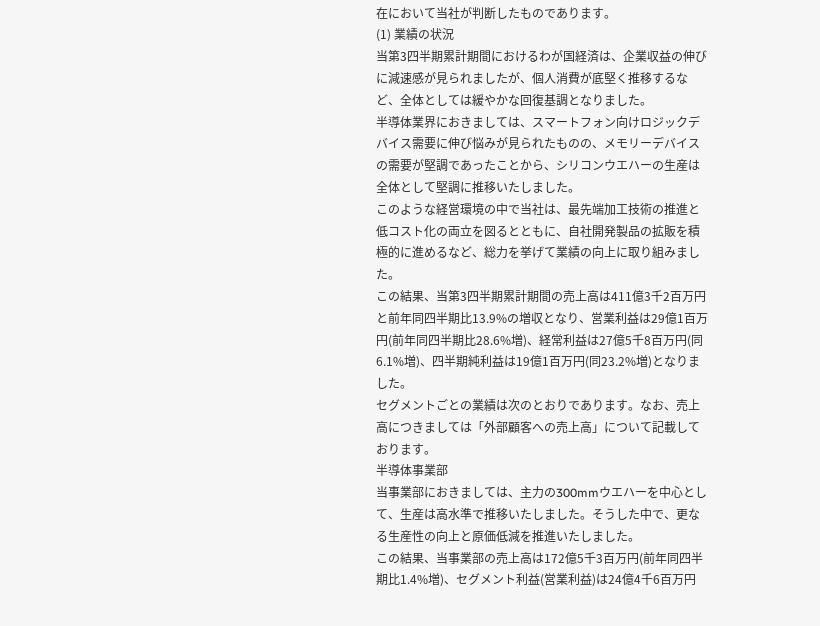在において当社が判断したものであります。
(1) 業績の状況
当第3四半期累計期間におけるわが国経済は、企業収益の伸びに減速感が見られましたが、個人消費が底堅く推移するなど、全体としては緩やかな回復基調となりました。
半導体業界におきましては、スマートフォン向けロジックデバイス需要に伸び悩みが見られたものの、メモリーデバイスの需要が堅調であったことから、シリコンウエハーの生産は全体として堅調に推移いたしました。
このような経営環境の中で当社は、最先端加工技術の推進と低コスト化の両立を図るとともに、自社開発製品の拡販を積極的に進めるなど、総力を挙げて業績の向上に取り組みました。
この結果、当第3四半期累計期間の売上高は411億3千2百万円と前年同四半期比13.9%の増収となり、営業利益は29億1百万円(前年同四半期比28.6%増)、経常利益は27億5千8百万円(同6.1%増)、四半期純利益は19億1百万円(同23.2%増)となりました。
セグメントごとの業績は次のとおりであります。なお、売上高につきましては「外部顧客への売上高」について記載しております。
半導体事業部
当事業部におきましては、主力の300mmウエハーを中心として、生産は高水準で推移いたしました。そうした中で、更なる生産性の向上と原価低減を推進いたしました。
この結果、当事業部の売上高は172億5千3百万円(前年同四半期比1.4%増)、セグメント利益(営業利益)は24億4千6百万円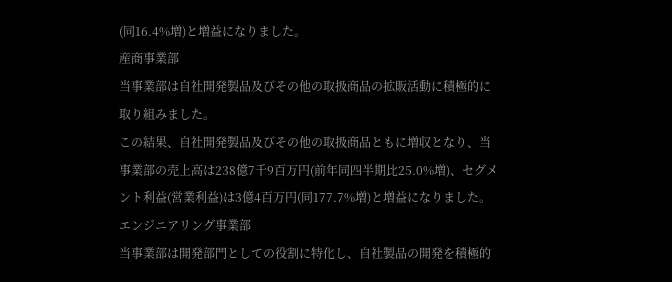(同16.4%増)と増益になりました。
産商事業部
当事業部は自社開発製品及びその他の取扱商品の拡販活動に積極的に取り組みました。
この結果、自社開発製品及びその他の取扱商品ともに増収となり、当事業部の売上高は238億7千9百万円(前年同四半期比25.0%増)、セグメント利益(営業利益)は3億4百万円(同177.7%増)と増益になりました。
エンジニアリング事業部
当事業部は開発部門としての役割に特化し、自社製品の開発を積極的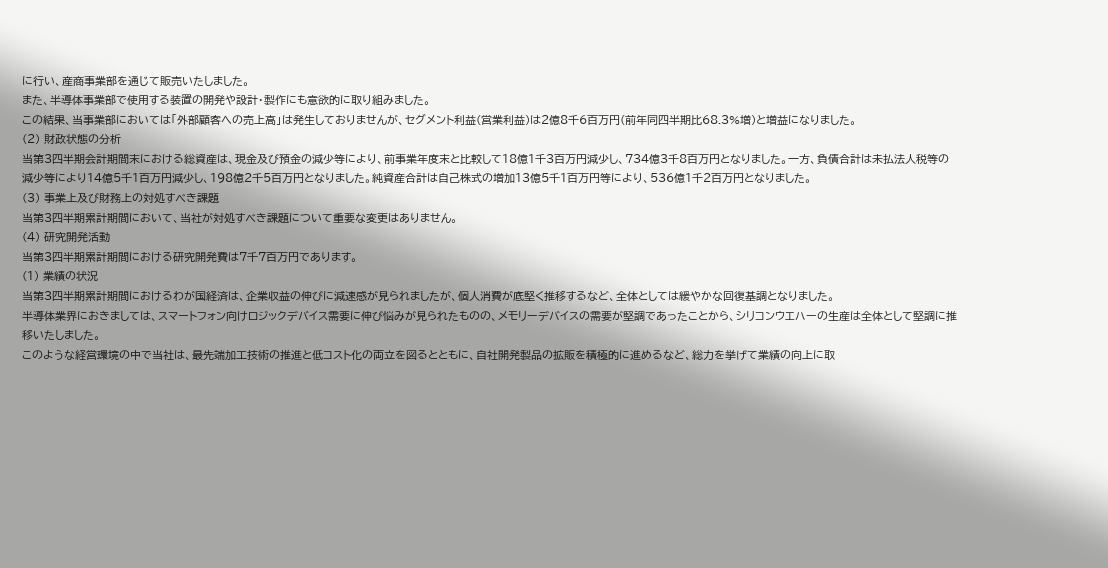に行い、産商事業部を通じて販売いたしました。
また、半導体事業部で使用する装置の開発や設計・製作にも意欲的に取り組みました。
この結果、当事業部においては「外部顧客への売上高」は発生しておりませんが、セグメント利益(営業利益)は2億8千6百万円(前年同四半期比68.3%増)と増益になりました。
(2) 財政状態の分析
当第3四半期会計期間末における総資産は、現金及び預金の減少等により、前事業年度末と比較して18億1千3百万円減少し、734億3千8百万円となりました。一方、負債合計は未払法人税等の減少等により14億5千1百万円減少し、198億2千5百万円となりました。純資産合計は自己株式の増加13億5千1百万円等により、536億1千2百万円となりました。
(3) 事業上及び財務上の対処すべき課題
当第3四半期累計期間において、当社が対処すべき課題について重要な変更はありません。
(4) 研究開発活動
当第3四半期累計期間における研究開発費は7千7百万円であります。
(1) 業績の状況
当第3四半期累計期間におけるわが国経済は、企業収益の伸びに減速感が見られましたが、個人消費が底堅く推移するなど、全体としては緩やかな回復基調となりました。
半導体業界におきましては、スマートフォン向けロジックデバイス需要に伸び悩みが見られたものの、メモリーデバイスの需要が堅調であったことから、シリコンウエハーの生産は全体として堅調に推移いたしました。
このような経営環境の中で当社は、最先端加工技術の推進と低コスト化の両立を図るとともに、自社開発製品の拡販を積極的に進めるなど、総力を挙げて業績の向上に取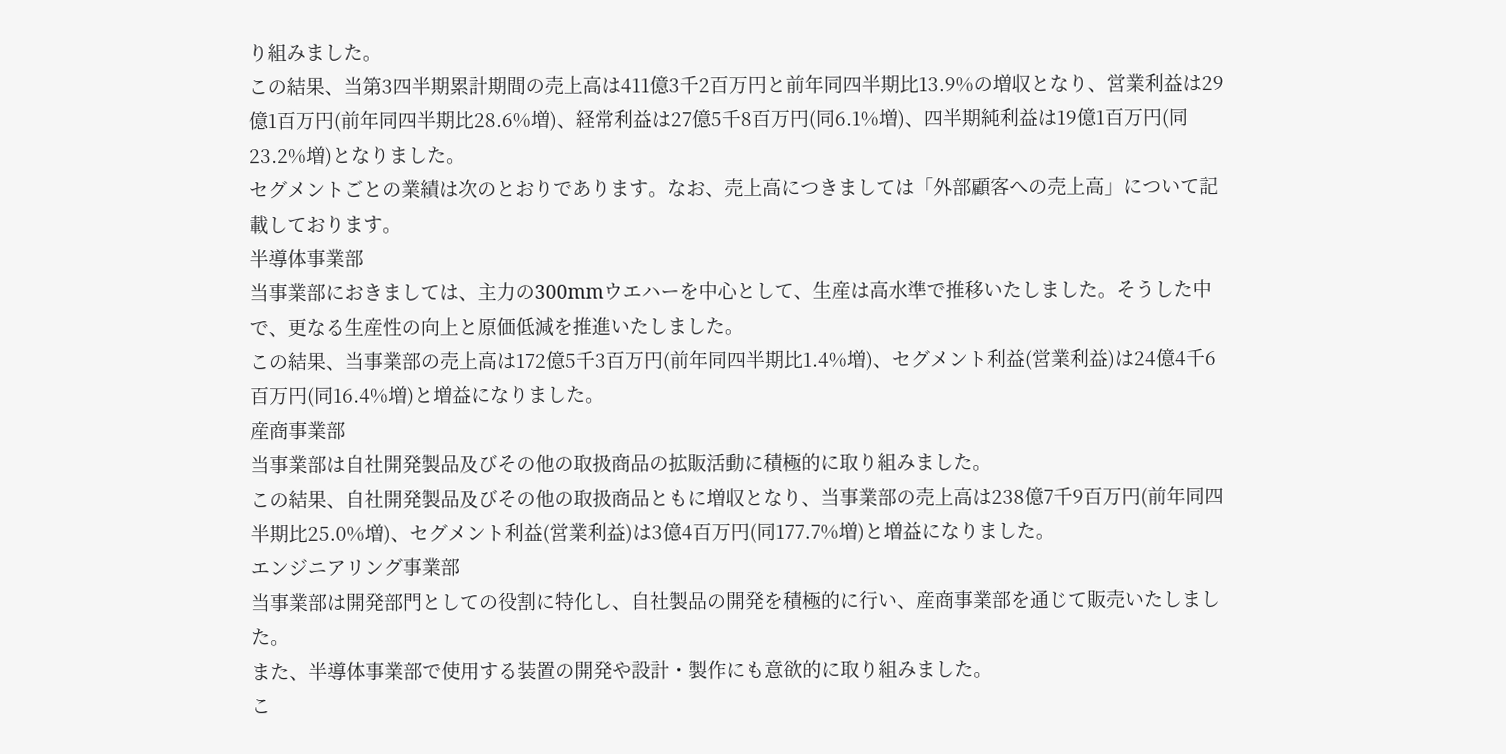り組みました。
この結果、当第3四半期累計期間の売上高は411億3千2百万円と前年同四半期比13.9%の増収となり、営業利益は29億1百万円(前年同四半期比28.6%増)、経常利益は27億5千8百万円(同6.1%増)、四半期純利益は19億1百万円(同23.2%増)となりました。
セグメントごとの業績は次のとおりであります。なお、売上高につきましては「外部顧客への売上高」について記載しております。
半導体事業部
当事業部におきましては、主力の300mmウエハーを中心として、生産は高水準で推移いたしました。そうした中で、更なる生産性の向上と原価低減を推進いたしました。
この結果、当事業部の売上高は172億5千3百万円(前年同四半期比1.4%増)、セグメント利益(営業利益)は24億4千6百万円(同16.4%増)と増益になりました。
産商事業部
当事業部は自社開発製品及びその他の取扱商品の拡販活動に積極的に取り組みました。
この結果、自社開発製品及びその他の取扱商品ともに増収となり、当事業部の売上高は238億7千9百万円(前年同四半期比25.0%増)、セグメント利益(営業利益)は3億4百万円(同177.7%増)と増益になりました。
エンジニアリング事業部
当事業部は開発部門としての役割に特化し、自社製品の開発を積極的に行い、産商事業部を通じて販売いたしました。
また、半導体事業部で使用する装置の開発や設計・製作にも意欲的に取り組みました。
こ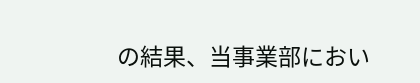の結果、当事業部におい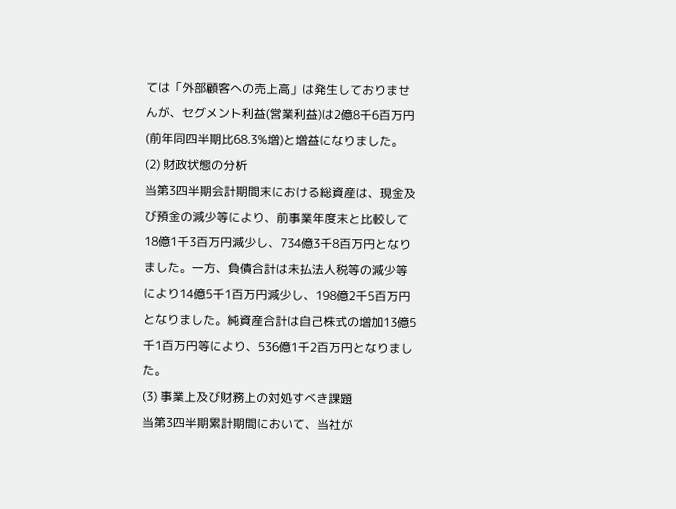ては「外部顧客への売上高」は発生しておりませんが、セグメント利益(営業利益)は2億8千6百万円(前年同四半期比68.3%増)と増益になりました。
(2) 財政状態の分析
当第3四半期会計期間末における総資産は、現金及び預金の減少等により、前事業年度末と比較して18億1千3百万円減少し、734億3千8百万円となりました。一方、負債合計は未払法人税等の減少等により14億5千1百万円減少し、198億2千5百万円となりました。純資産合計は自己株式の増加13億5千1百万円等により、536億1千2百万円となりました。
(3) 事業上及び財務上の対処すべき課題
当第3四半期累計期間において、当社が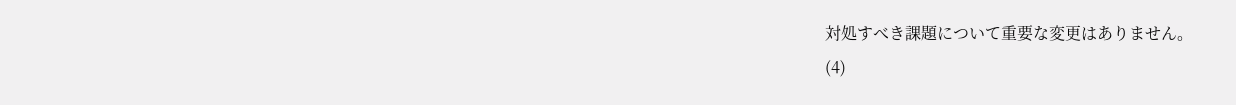対処すべき課題について重要な変更はありません。
(4)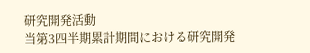研究開発活動
当第3四半期累計期間における研究開発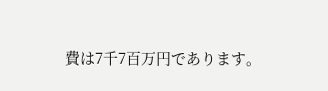費は7千7百万円であります。